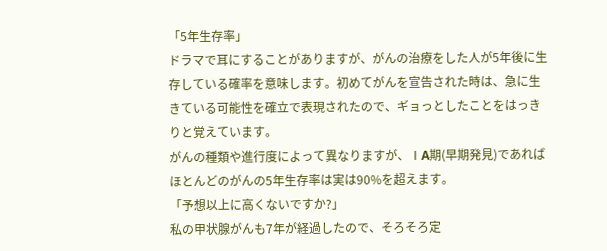「5年生存率」
ドラマで耳にすることがありますが、がんの治療をした人が5年後に生存している確率を意味します。初めてがんを宣告された時は、急に生きている可能性を確立で表現されたので、ギョっとしたことをはっきりと覚えています。
がんの種類や進行度によって異なりますが、ⅠA期(早期発見)であればほとんどのがんの5年生存率は実は90%を超えます。
「予想以上に高くないですか?」
私の甲状腺がんも7年が経過したので、そろそろ定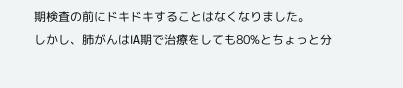期検査の前にドキドキすることはなくなりました。
しかし、肺がんはⅠA期で治療をしても80%とちょっと分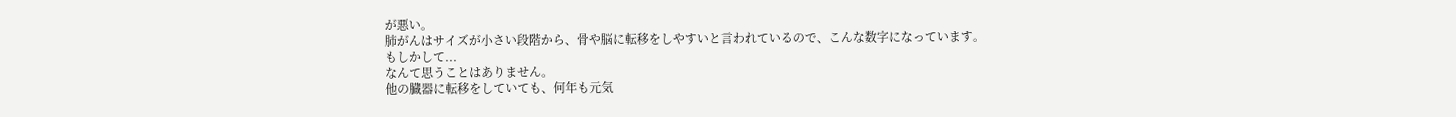が悪い。
肺がんはサイズが小さい段階から、骨や脳に転移をしやすいと言われているので、こんな数字になっています。
もしかして...
なんて思うことはありません。
他の臓器に転移をしていても、何年も元気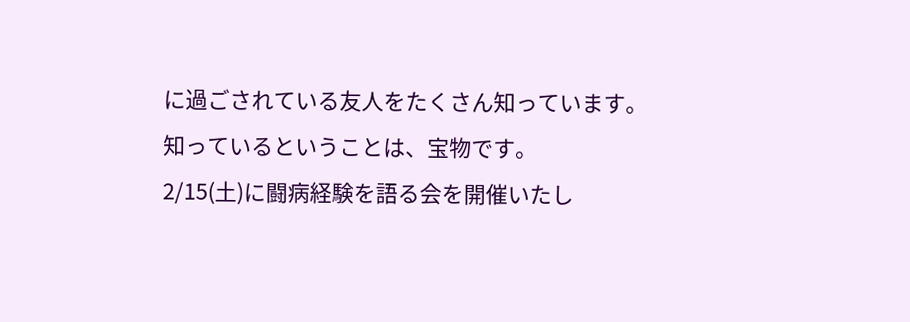に過ごされている友人をたくさん知っています。
知っているということは、宝物です。
2/15(土)に闘病経験を語る会を開催いたし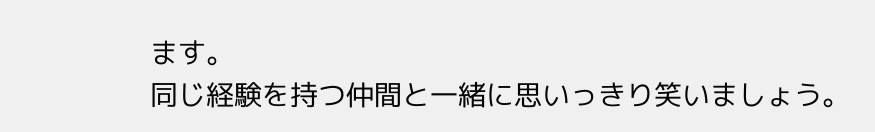ます。
同じ経験を持つ仲間と一緒に思いっきり笑いましょう。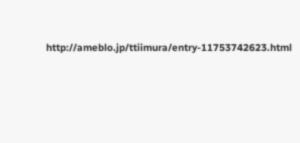http://ameblo.jp/ttiimura/entry-11753742623.html